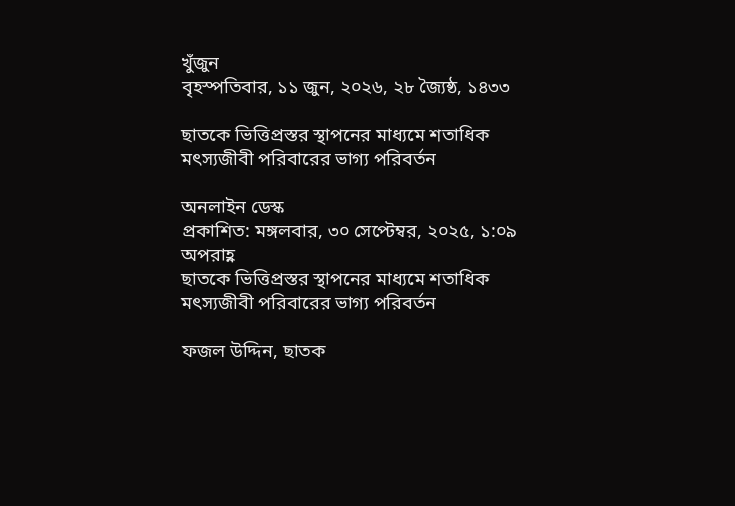খুঁজুন
বৃহস্পতিবার, ১১ জুন, ২০২৬, ২৮ জ্যৈষ্ঠ, ১৪৩৩

ছাতকে ভিত্তিপ্রস্তর স্থাপনের মাধ্যমে শতাধিক মৎস্যজীবী পরিবারের ভাগ্য পরিবর্তন

অনলাইন ডেস্ক
প্রকাশিত: মঙ্গলবার, ৩০ সেপ্টেম্বর, ২০২৫, ১:০৯ অপরাহ্ণ
ছাতকে ভিত্তিপ্রস্তর স্থাপনের মাধ্যমে শতাধিক মৎস্যজীবী পরিবারের ভাগ্য পরিবর্তন

ফজল উদ্দিন, ছাতক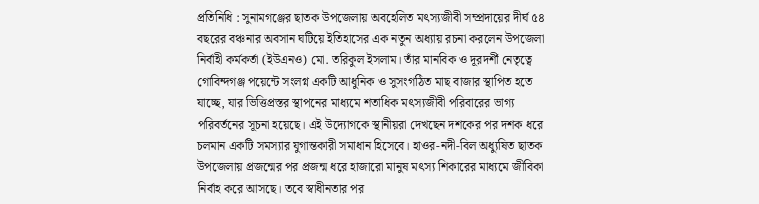প্রতিনিধি : সুনামগঞ্জের ছাতক উপজেলায় অবহেলিত মৎস্যজীবী সম্প্রদায়ের দীর্ঘ ৫৪ বছরের বঞ্চনার অবসান ঘটিয়ে ইতিহাসের এক নতুন অধ্যায় রচনা করলেন উপজেলা নির্বাহী কর্মকর্তা (ইউএনও) মো. তরিকুল ইসলাম। তাঁর মানবিক ও দূরদর্শী নেতৃত্বে গোবিন্দগঞ্জ পয়েন্টে সংলগ্ন একটি আধুনিক ও সুসংগঠিত মাছ বাজার স্থাপিত হতে যাচ্ছে, যার ভিত্তিপ্রস্তর স্থাপনের মাধ্যমে শতাধিক মৎস্যজীবী পরিবারের ভাগ্য পরিবর্তনের সূচনা হয়েছে। এই উদ্যোগকে স্থানীয়রা দেখছেন দশকের পর দশক ধরে চলমান একটি সমস্যার যুগান্তকারী সমাধান হিসেবে। হাওর-নদী-বিল অধ্যুষিত ছাতক উপজেলায় প্রজন্মের পর প্রজন্ম ধরে হাজারো মানুষ মৎস্য শিকারের মাধ্যমে জীবিকা নির্বাহ করে আসছে। তবে স্বাধীনতার পর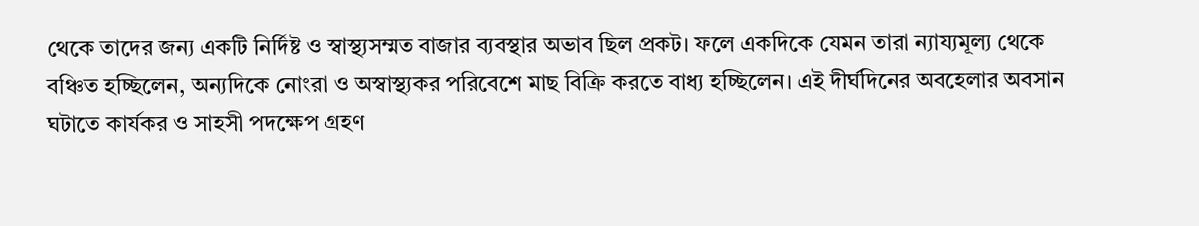থেকে তাদের জন্য একটি নির্দিষ্ট ও স্বাস্থ্যসম্মত বাজার ব্যবস্থার অভাব ছিল প্রকট। ফলে একদিকে যেমন তারা ন্যায্যমূল্য থেকে বঞ্চিত হচ্ছিলেন, অন্যদিকে নোংরা ও অস্বাস্থ্যকর পরিবেশে মাছ বিক্রি করতে বাধ্য হচ্ছিলেন। এই দীর্ঘদিনের অবহেলার অবসান ঘটাতে কার্যকর ও সাহসী পদক্ষেপ গ্রহণ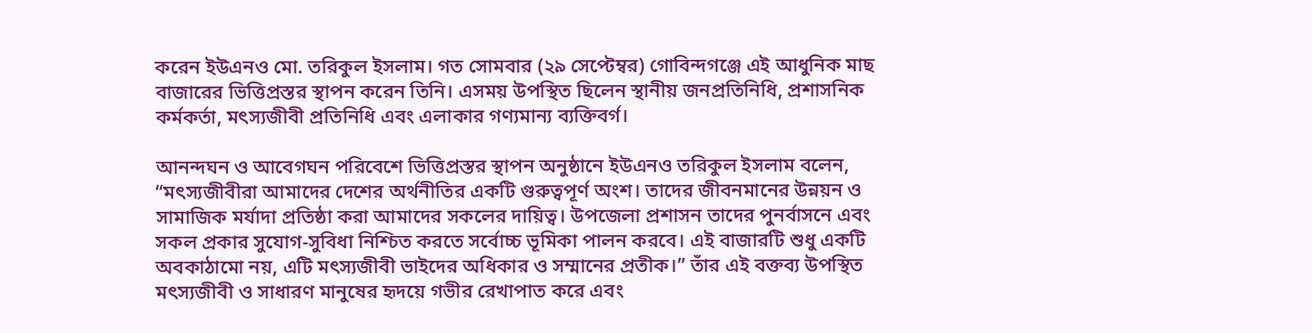করেন ইউএনও মো. তরিকুল ইসলাম। গত সোমবার (২৯ সেপ্টেম্বর) গোবিন্দগঞ্জে এই আধুনিক মাছ বাজারের ভিত্তিপ্রস্তর স্থাপন করেন তিনি। এসময় উপস্থিত ছিলেন স্থানীয় জনপ্রতিনিধি, প্রশাসনিক কর্মকর্তা, মৎস্যজীবী প্রতিনিধি এবং এলাকার গণ্যমান্য ব্যক্তিবর্গ।

আনন্দঘন ও আবেগঘন পরিবেশে ভিত্তিপ্রস্তর স্থাপন অনুষ্ঠানে ইউএনও তরিকুল ইসলাম বলেন, “মৎস্যজীবীরা আমাদের দেশের অর্থনীতির একটি গুরুত্বপূর্ণ অংশ। তাদের জীবনমানের উন্নয়ন ও সামাজিক মর্যাদা প্রতিষ্ঠা করা আমাদের সকলের দায়িত্ব। উপজেলা প্রশাসন তাদের পুনর্বাসনে এবং সকল প্রকার সুযোগ-সুবিধা নিশ্চিত করতে সর্বোচ্চ ভূমিকা পালন করবে। এই বাজারটি শুধু একটি অবকাঠামো নয়, এটি মৎস্যজীবী ভাইদের অধিকার ও সম্মানের প্রতীক।” তাঁর এই বক্তব্য উপস্থিত মৎস্যজীবী ও সাধারণ মানুষের হৃদয়ে গভীর রেখাপাত করে এবং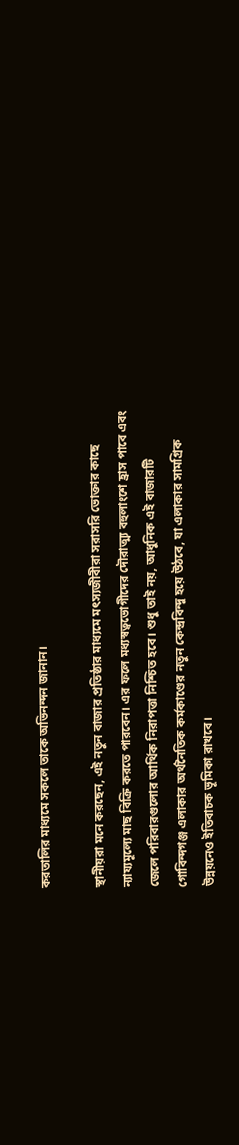করতালির মাধ্যমে সকলে তাকে অভিনন্দন জানান।

স্থানীয়রা মনে করছেন, এই নতুন বাজার প্রতিষ্ঠার মাধ্যমে মৎস্যজীবীরা সরাসরি ভোক্তার কাছে ন্যায্যমূল্যে মাছ বিক্রি করতে পারবেন। এর ফলে মধ্যস্বত্বভোগীদের দৌরাত্ম্য বহুলাংশে হ্রাস পাবে এবং জেলে পরিবারগুলোর আর্থিক নিরাপত্তা নিশ্চিত হবে। শুধু তাই নয়, আধুনিক এই বাজারটি গোবিন্দগঞ্জ এলাকার অর্থনৈতিক কর্মকাণ্ডের নতুন কেন্দ্রবিন্দু হয়ে উঠবে, যা এলাকার সামগ্রিক উন্নয়নেও ইতিবাচক ভূমিকা রাখবে।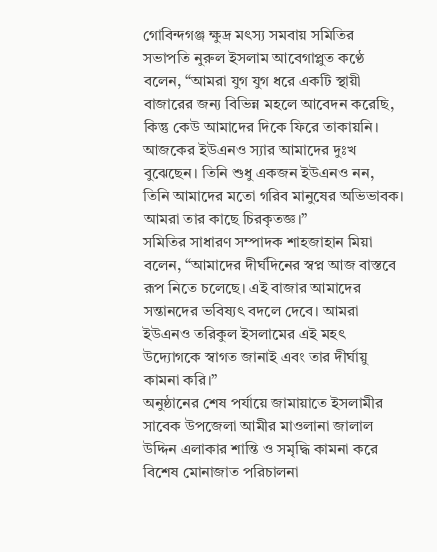গোবিন্দগঞ্জ ক্ষুদ্র মৎস্য সমবায় সমিতির সভাপতি নুরুল ইসলাম আবেগাপ্লুত কণ্ঠে বলেন, “আমরা যুগ যুগ ধরে একটি স্থায়ী বাজারের জন্য বিভিন্ন মহলে আবেদন করেছি, কিন্তু কেউ আমাদের দিকে ফিরে তাকায়নি। আজকের ইউএনও স্যার আমাদের দুঃখ বুঝেছেন। তিনি শুধু একজন ইউএনও নন, তিনি আমাদের মতো গরিব মানুষের অভিভাবক। আমরা তার কাছে চিরকৃতজ্ঞ।”
সমিতির সাধারণ সম্পাদক শাহজাহান মিয়া বলেন, “আমাদের দীর্ঘদিনের স্বপ্ন আজ বাস্তবে রূপ নিতে চলেছে। এই বাজার আমাদের সন্তানদের ভবিষ্যৎ বদলে দেবে। আমরা ইউএনও তরিকুল ইসলামের এই মহৎ উদ্যোগকে স্বাগত জানাই এবং তার দীর্ঘায়ু কামনা করি।”
অনুষ্ঠানের শেষ পর্যায়ে জামায়াতে ইসলামীর সাবেক উপজেলা আমীর মাওলানা জালাল উদ্দিন এলাকার শান্তি ও সমৃদ্ধি কামনা করে বিশেষ মোনাজাত পরিচালনা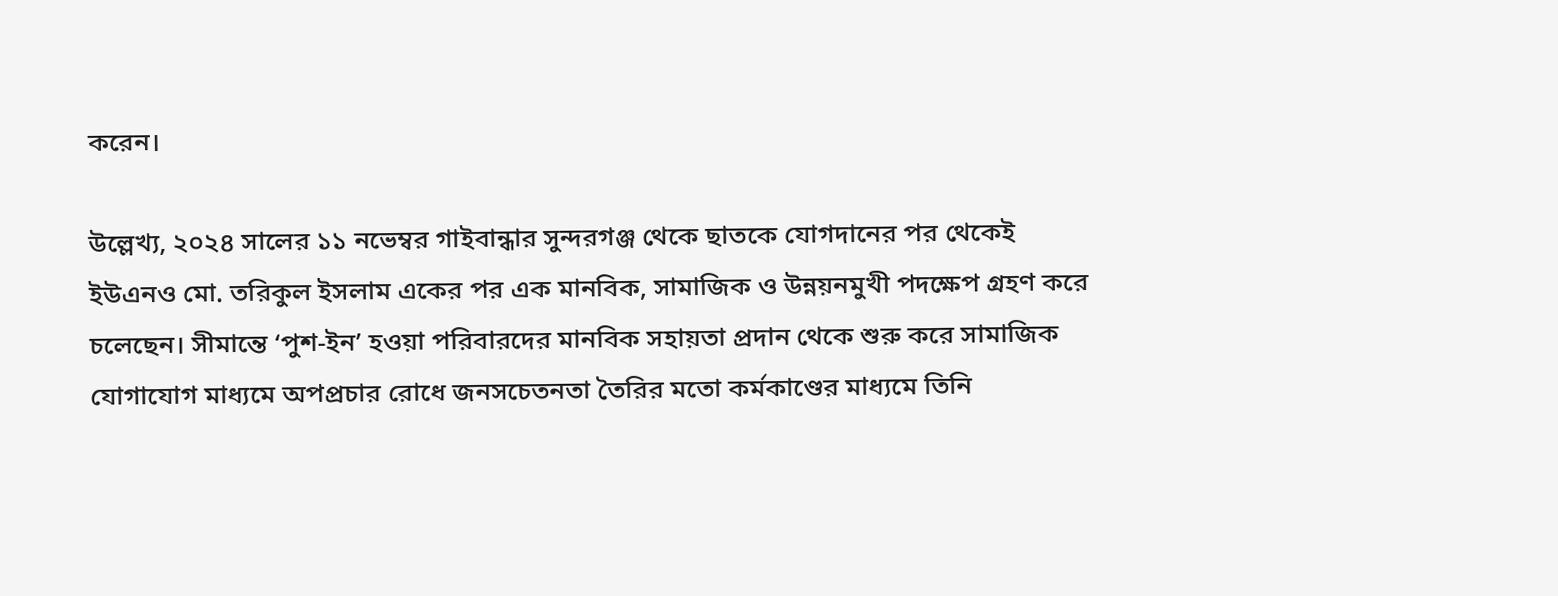করেন।

উল্লেখ্য, ২০২৪ সালের ১১ নভেম্বর গাইবান্ধার সুন্দরগঞ্জ থেকে ছাতকে যোগদানের পর থেকেই ইউএনও মো. তরিকুল ইসলাম একের পর এক মানবিক, সামাজিক ও উন্নয়নমুখী পদক্ষেপ গ্রহণ করে চলেছেন। সীমান্তে ‘পুশ-ইন’ হওয়া পরিবারদের মানবিক সহায়তা প্রদান থেকে শুরু করে সামাজিক যোগাযোগ মাধ্যমে অপপ্রচার রোধে জনসচেতনতা তৈরির মতো কর্মকাণ্ডের মাধ্যমে তিনি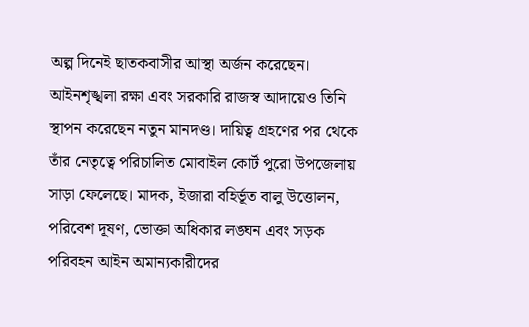অল্প দিনেই ছাতকবাসীর আস্থা অর্জন করেছেন। আইনশৃঙ্খলা রক্ষা এবং সরকারি রাজস্ব আদায়েও তিনি স্থাপন করেছেন নতুন মানদণ্ড। দায়িত্ব গ্রহণের পর থেকে তাঁর নেতৃত্বে পরিচালিত মোবাইল কোর্ট পুরো উপজেলায় সাড়া ফেলেছে। মাদক, ইজারা বহির্ভূত বালু উত্তোলন, পরিবেশ দূষণ, ভোক্তা অধিকার লঙ্ঘন এবং সড়ক পরিবহন আইন অমান্যকারীদের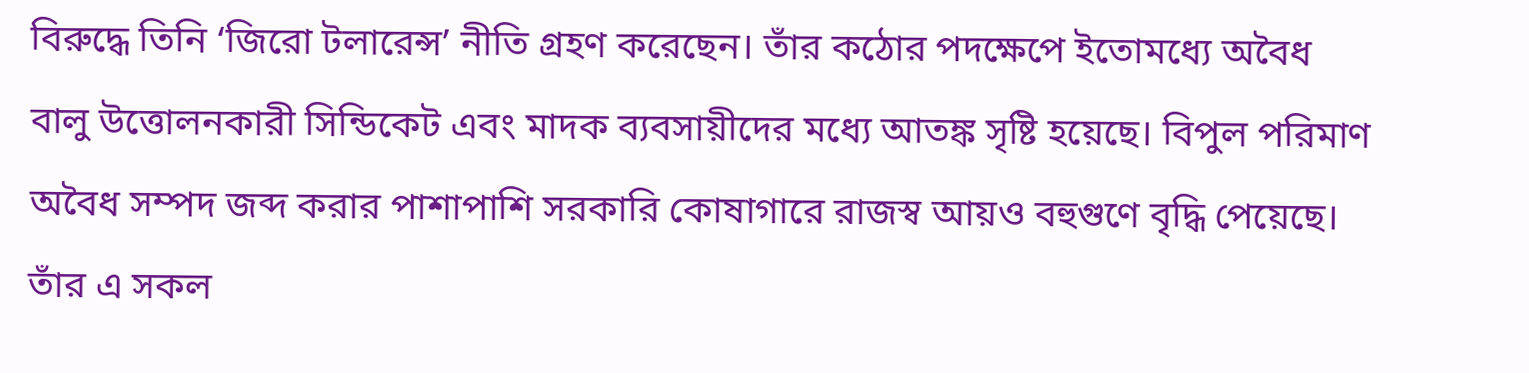বিরুদ্ধে তিনি ‘জিরো টলারেন্স’ নীতি গ্রহণ করেছেন। তাঁর কঠোর পদক্ষেপে ইতোমধ্যে অবৈধ বালু উত্তোলনকারী সিন্ডিকেট এবং মাদক ব্যবসায়ীদের মধ্যে আতঙ্ক সৃষ্টি হয়েছে। বিপুল পরিমাণ অবৈধ সম্পদ জব্দ করার পাশাপাশি সরকারি কোষাগারে রাজস্ব আয়ও বহুগুণে বৃদ্ধি পেয়েছে। তাঁর এ সকল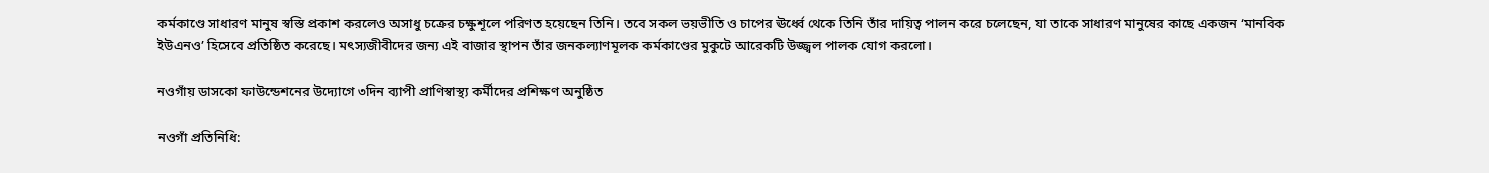কর্মকাণ্ডে সাধারণ মানুষ স্বস্তি প্রকাশ করলেও অসাধু চক্রের চক্ষুশূলে পরিণত হয়েছেন তিনি। তবে সকল ভয়ভীতি ও চাপের ঊর্ধ্বে থেকে তিনি তাঁর দায়িত্ব পালন করে চলেছেন, যা তাকে সাধারণ মানুষের কাছে একজন ‘মানবিক ইউএনও’ হিসেবে প্রতিষ্ঠিত করেছে। মৎস্যজীবীদের জন্য এই বাজার স্থাপন তাঁর জনকল্যাণমূলক কর্মকাণ্ডের মুকুটে আরেকটি উজ্জ্বল পালক যোগ করলো।

নওগাঁয় ডাসকো ফাউন্ডেশনের উদ্যোগে ৩দিন ব্যাপী প্রাণিস্বাস্থ্য কর্মীদের প্রশিক্ষণ অনুষ্ঠিত

নওগাঁ প্রতিনিধি: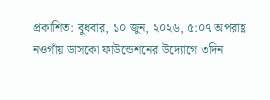প্রকাশিত: বুধবার, ১০ জুন, ২০২৬, ৫:০৭ অপরাহ্ণ
নওগাঁয় ডাসকো ফাউন্ডেশনের উদ্যোগে ৩দিন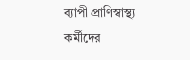ব্যাপী প্রাণিস্বাস্থ্য কর্মীদের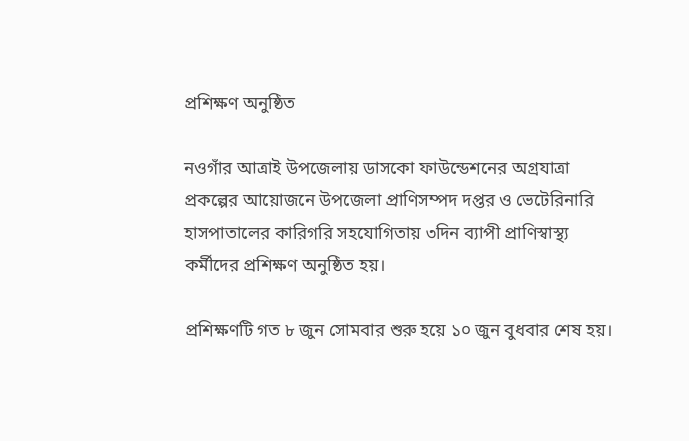প্রশিক্ষণ অনুষ্ঠিত

নওগাঁর আত্রাই উপজেলায় ডাসকো ফাউন্ডেশনের অগ্রযাত্রা প্রকল্পের আয়োজনে উপজেলা প্রাণিসম্পদ দপ্তর ও ভেটেরিনারি হাসপাতালের কারিগরি সহযোগিতায় ৩দিন ব্যাপী প্রাণিস্বাস্থ্য কর্মীদের প্রশিক্ষণ অনুষ্ঠিত হয়।

প্রশিক্ষণটি গত ৮ জুন সোমবার শুরু হয়ে ১০ জুন বুধবার শেষ হয়।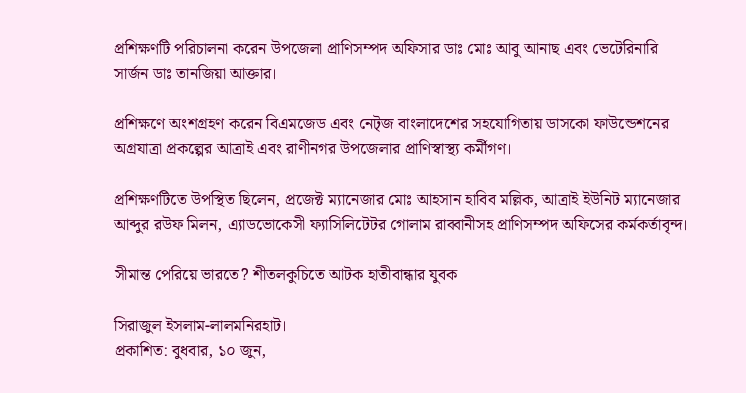প্রশিক্ষণটি পরিচালনা করেন উপজেলা প্রাণিসম্পদ অফিসার ডাঃ মোঃ আবু আনাছ এবং ভেটেরিনারি সার্জন ডাঃ তানজিয়া আক্তার।

প্রশিক্ষণে অংশগ্রহণ করেন বিএমজেড এবং নেট্জ বাংলাদেশের সহযোগিতায় ডাসকো ফাউন্ডেশনের অগ্রযাত্রা প্রকল্পের আত্রাই এবং রাণীনগর উপজেলার প্রাণিস্বাস্থ্য কর্মীগণ।

প্রশিক্ষণটিতে উপস্থিত ছিলেন, প্রজেক্ট ম্যানেজার মোঃ আহসান হাবিব মল্লিক, আত্রাই ইউনিট ম্যানেজার আব্দুর রউফ মিলন, এ্যাডভোকেসী ফ্যাসিলিটেটর গোলাম রাব্বানীসহ প্রাণিসম্পদ অফিসের কর্মকর্তাবৃন্দ।

সীমান্ত পেরিয়ে ভারতে? শীতলকুচিতে আটক হাতীবান্ধার যুবক

সিরাজুল ইসলাম-লালমনিরহাট।
প্রকাশিত: বুধবার, ১০ জুন,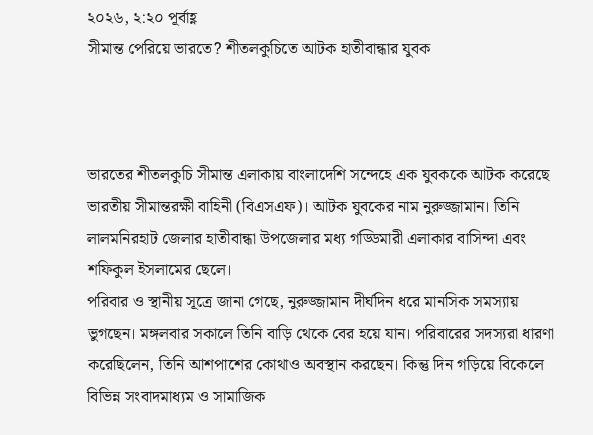২০২৬, ২:২০ পূর্বাহ্ণ
সীমান্ত পেরিয়ে ভারতে? শীতলকুচিতে আটক হাতীবান্ধার যুবক



ভারতের শীতলকুচি সীমান্ত এলাকায় বাংলাদেশি সন্দেহে এক যুবককে আটক করেছে ভারতীয় সীমান্তরক্ষী বাহিনী (বিএসএফ)। আটক যুবকের নাম নুরুজ্জামান। তিনি লালমনিরহাট জেলার হাতীবান্ধা উপজেলার মধ্য গড্ডিমারী এলাকার বাসিন্দা এবং শফিকুল ইসলামের ছেলে।
পরিবার ও স্থানীয় সূত্রে জানা গেছে, নুরুজ্জামান দীর্ঘদিন ধরে মানসিক সমস্যায় ভুগছেন। মঙ্গলবার সকালে তিনি বাড়ি থেকে বের হয়ে যান। পরিবারের সদস্যরা ধারণা করেছিলেন, তিনি আশপাশের কোথাও অবস্থান করছেন। কিন্তু দিন গড়িয়ে বিকেলে বিভিন্ন সংবাদমাধ্যম ও সামাজিক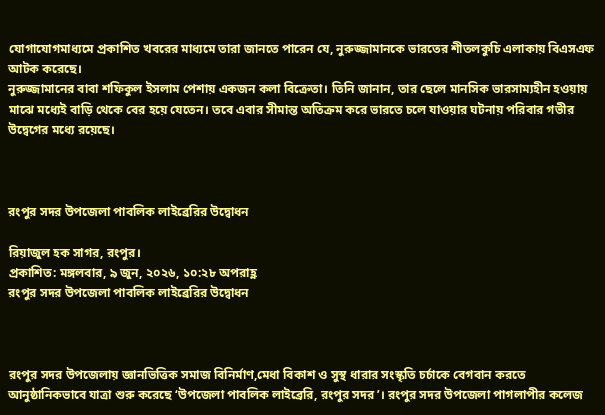যোগাযোগমাধ্যমে প্রকাশিত খবরের মাধ্যমে তারা জানতে পারেন যে, নুরুজ্জামানকে ভারতের শীতলকুচি এলাকায় বিএসএফ আটক করেছে।
নুরুজ্জামানের বাবা শফিকুল ইসলাম পেশায় একজন কলা বিক্রেতা। তিনি জানান, তার ছেলে মানসিক ভারসাম্যহীন হওয়ায় মাঝে মধ্যেই বাড়ি থেকে বের হয়ে যেতেন। তবে এবার সীমান্ত অতিক্রম করে ভারতে চলে যাওয়ার ঘটনায় পরিবার গভীর উদ্বেগের মধ্যে রয়েছে।



রংপুর সদর উপজেলা পাবলিক লাইব্রেরির উদ্বোধন

রিয়াজুল হক সাগর, রংপুর।
প্রকাশিত: মঙ্গলবার, ৯ জুন, ২০২৬, ১০:২৮ অপরাহ্ণ
রংপুর সদর উপজেলা পাবলিক লাইব্রেরির উদ্বোধন



রংপুর সদর উপজেলায় জ্ঞানভিত্তিক সমাজ বিনির্মাণ,মেধা বিকাশ ও সুস্থ ধারার সংস্কৃতি চর্চাকে বেগবান করতে আনুষ্ঠানিকভাবে যাত্রা শুরু করেছে ‘উপজেলা পাবলিক লাইব্রেরি, রংপুর সদর’। রংপুর সদর উপজেলা পাগলাপীর কলেজ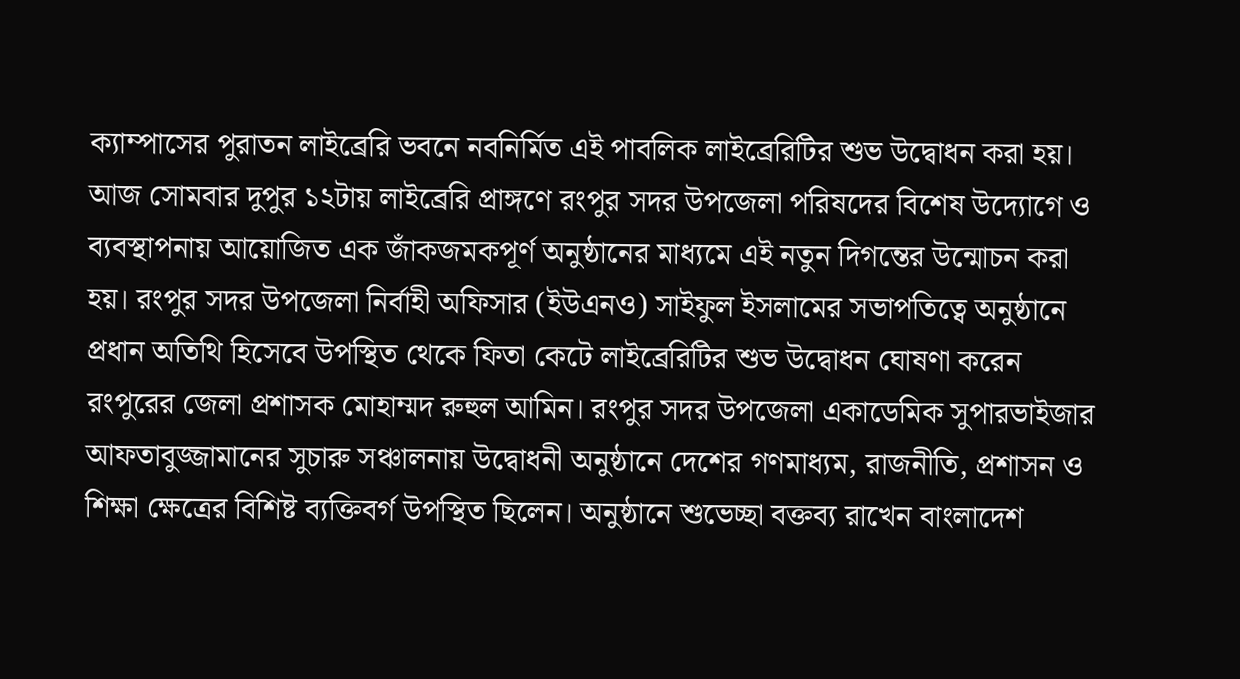ক্যাম্পাসের পুরাতন লাইব্রেরি ভবনে নবনির্মিত এই পাবলিক লাইব্রেরিটির শুভ উদ্বোধন করা হয়। আজ সোমবার দুপুর ১২টায় লাইব্রেরি প্রাঙ্গণে রংপুর সদর উপজেলা পরিষদের বিশেষ উদ্যোগে ও ব্যবস্থাপনায় আয়োজিত এক জাঁকজমকপূর্ণ অনুষ্ঠানের মাধ্যমে এই নতুন দিগন্তের উন্মোচন করা হয়। রংপুর সদর উপজেলা নির্বাহী অফিসার (ইউএনও) সাইফুল ইসলামের সভাপতিত্বে অনুষ্ঠানে প্রধান অতিথি হিসেবে উপস্থিত থেকে ফিতা কেটে লাইব্রেরিটির শুভ উদ্বোধন ঘোষণা করেন রংপুরের জেলা প্রশাসক মোহাম্মদ রুহুল আমিন। রংপুর সদর উপজেলা একাডেমিক সুপারভাইজার আফতাবুজ্জামানের সুচারু সঞ্চালনায় উদ্বোধনী অনুষ্ঠানে দেশের গণমাধ্যম, রাজনীতি, প্রশাসন ও শিক্ষা ক্ষেত্রের বিশিষ্ট ব্যক্তিবর্গ উপস্থিত ছিলেন। অনুষ্ঠানে শুভেচ্ছা বক্তব্য রাখেন বাংলাদেশ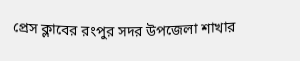প্রেস ক্লাবের রংপুর সদর উপজেলা শাখার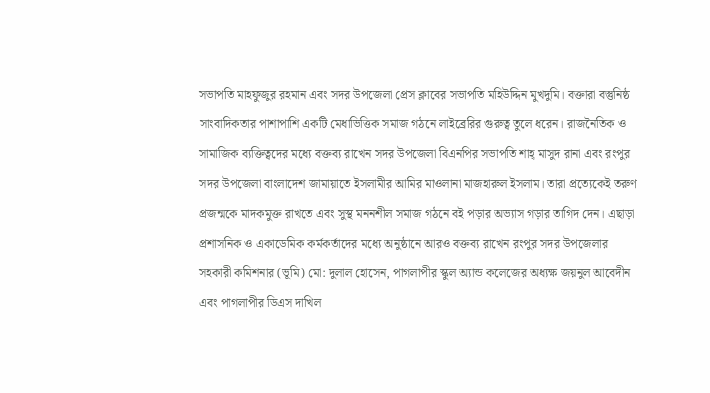সভাপতি মাহফুজুর রহমান এবং সদর উপজেলা প্রেস ক্লাবের সভাপতি মহিউদ্দিন মুখদুমি। বক্তারা বস্তুনিষ্ঠ সাংবাদিকতার পাশাপাশি একটি মেধাভিত্তিক সমাজ গঠনে লাইব্রেরির গুরুত্ব তুলে ধরেন। রাজনৈতিক ও সামাজিক ব্যক্তিত্বদের মধ্যে বক্তব্য রাখেন সদর উপজেলা বিএনপির সভাপতি শাহ্ মাসুদ রানা এবং রংপুর সদর উপজেলা বাংলাদেশ জামায়াতে ইসলামীর আমির মাওলানা মাজহারুল ইসলাম। তারা প্রত্যেকেই তরুণ প্রজন্মকে মাদকমুক্ত রাখতে এবং সুস্থ মননশীল সমাজ গঠনে বই পড়ার অভ্যাস গড়ার তাগিদ দেন। এছাড়া প্রশাসনিক ও একাডেমিক কর্মকর্তাদের মধ্যে অনুষ্ঠানে আরও বক্তব্য রাখেন রংপুর সদর উপজেলার সহকারী কমিশনার (ভূমি) মো: দুলাল হোসেন, পাগলাপীর স্কুল অ্যান্ড কলেজের অধ্যক্ষ জয়নুল আবেদীন এবং পাগলাপীর ডিএস দাখিল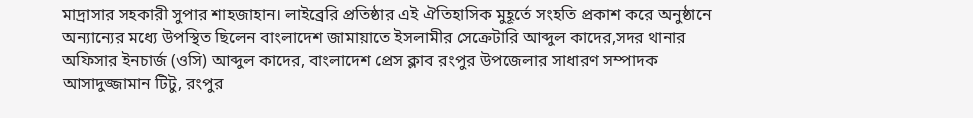মাদ্রাসার সহকারী সুপার শাহজাহান। লাইব্রেরি প্রতিষ্ঠার এই ঐতিহাসিক মুহূর্তে সংহতি প্রকাশ করে অনুষ্ঠানে অন্যান্যের মধ্যে উপস্থিত ছিলেন বাংলাদেশ জামায়াতে ইসলামীর সেক্রেটারি আব্দুল কাদের,সদর থানার অফিসার ইনচার্জ (ওসি) আব্দুল কাদের, বাংলাদেশ প্রেস ক্লাব রংপুর উপজেলার সাধারণ সম্পাদক আসাদুজ্জামান টিটু, রংপুর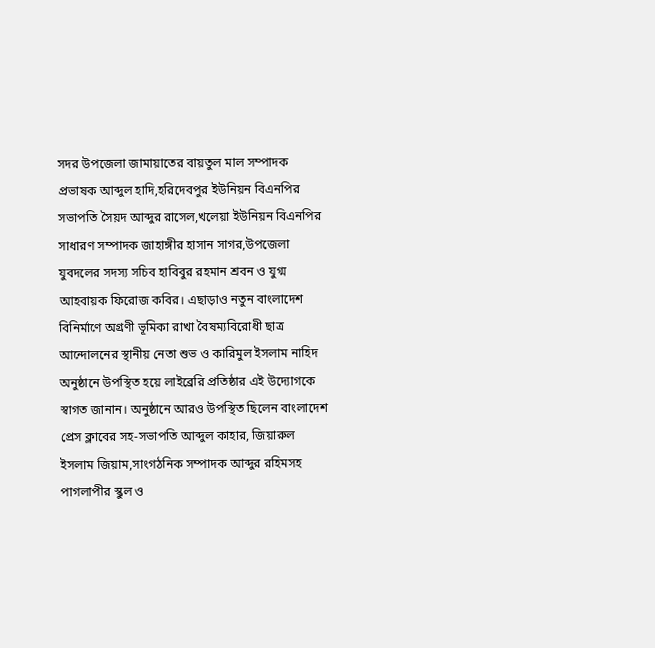সদর উপজেলা জামায়াতের বায়তুল মাল সম্পাদক প্রভাষক আব্দুল হাদি,হরিদেবপুর ইউনিয়ন বিএনপির সভাপতি সৈয়দ আব্দুর রাসেল,খলেয়া ইউনিয়ন বিএনপির সাধারণ সম্পাদক জাহাঙ্গীর হাসান সাগর,উপজেলা যুবদলের সদস্য সচিব হাবিবুর রহমান শ্রবন ও যুগ্ম আহবায়ক ফিরোজ কবির। এছাড়াও নতুন বাংলাদেশ বিনির্মাণে অগ্রণী ভূমিকা রাখা বৈষম্যবিরোধী ছাত্র আন্দোলনের স্থানীয় নেতা শুভ ও কারিমুল ইসলাম নাহিদ অনুষ্ঠানে উপস্থিত হয়ে লাইব্রেরি প্রতিষ্ঠার এই উদ্যোগকে স্বাগত জানান। অনুষ্ঠানে আরও উপস্থিত ছিলেন বাংলাদেশ প্রেস ক্লাবের সহ-সভাপতি আব্দুল কাহার, জিয়ারুল ইসলাম জিয়াম,সাংগঠনিক সম্পাদক আব্দুর রহিমসহ পাগলাপীর স্কুল ও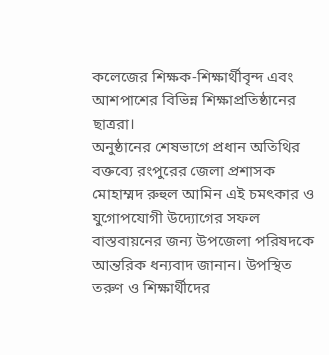কলেজের শিক্ষক-শিক্ষার্থীবৃন্দ এবং আশপাশের বিভিন্ন শিক্ষাপ্রতিষ্ঠানের ছাত্ররা।
অনুষ্ঠানের শেষভাগে প্রধান অতিথির বক্তব্যে রংপুরের জেলা প্রশাসক মোহাম্মদ রুহুল আমিন এই চমৎকার ও যুগোপযোগী উদ্যোগের সফল বাস্তবায়নের জন্য উপজেলা পরিষদকে আন্তরিক ধন্যবাদ জানান। উপস্থিত তরুণ ও শিক্ষার্থীদের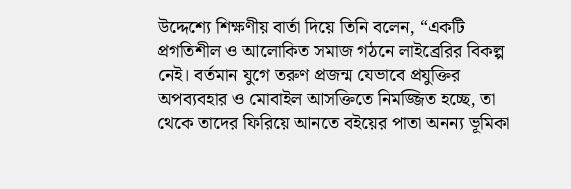উদ্দেশ্যে শিক্ষণীয় বার্তা দিয়ে তিনি বলেন, “একটি প্রগতিশীল ও আলোকিত সমাজ গঠনে লাইব্রেরির বিকল্প নেই। বর্তমান যুগে তরুণ প্রজন্ম যেভাবে প্রযুক্তির অপব্যবহার ও মোবাইল আসক্তিতে নিমজ্জিত হচ্ছে, তা থেকে তাদের ফিরিয়ে আনতে বইয়ের পাতা অনন্য ভূমিকা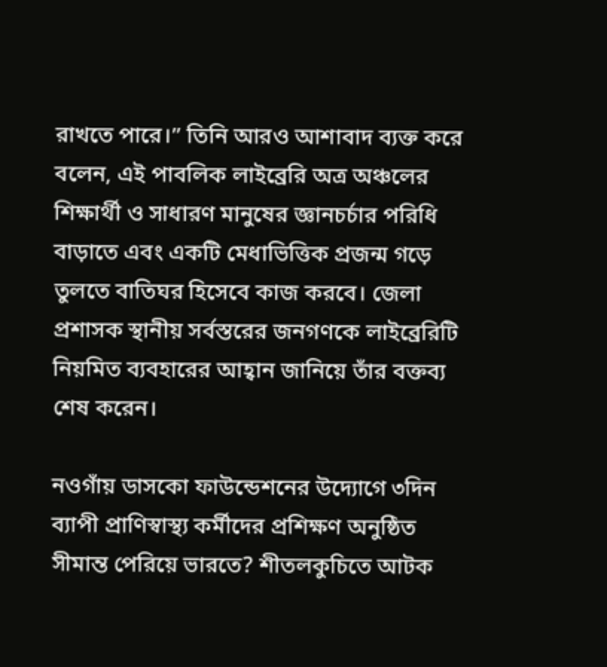রাখতে পারে।” তিনি আরও আশাবাদ ব্যক্ত করে বলেন, এই পাবলিক লাইব্রেরি অত্র অঞ্চলের শিক্ষার্থী ও সাধারণ মানুষের জ্ঞানচর্চার পরিধি বাড়াতে এবং একটি মেধাভিত্তিক প্রজন্ম গড়ে তুলতে বাতিঘর হিসেবে কাজ করবে। জেলা প্রশাসক স্থানীয় সর্বস্তরের জনগণকে লাইব্রেরিটি নিয়মিত ব্যবহারের আহ্বান জানিয়ে তাঁর বক্তব্য শেষ করেন।

নওগাঁয় ডাসকো ফাউন্ডেশনের উদ্যোগে ৩দিন ব্যাপী প্রাণিস্বাস্থ্য কর্মীদের প্রশিক্ষণ অনুষ্ঠিত সীমান্ত পেরিয়ে ভারতে? শীতলকুচিতে আটক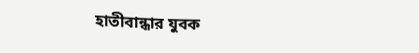হাতীবান্ধার যুবক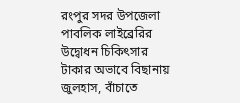রংপুর সদর উপজেলা পাবলিক লাইব্রেরির উদ্বোধন চিকিৎসার টাকার অভাবে বিছানায় জুলহাস, বাঁচাতে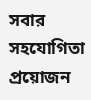সবার সহযোগিতা প্রয়োজন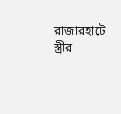রাজারহাটে স্ত্রীর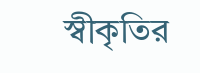স্বীকৃতির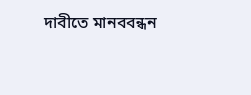দাবীতে মানববন্ধন